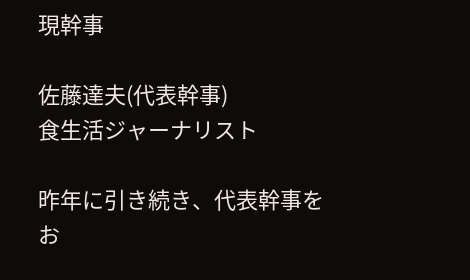現幹事

佐藤達夫(代表幹事)
食生活ジャーナリスト

昨年に引き続き、代表幹事をお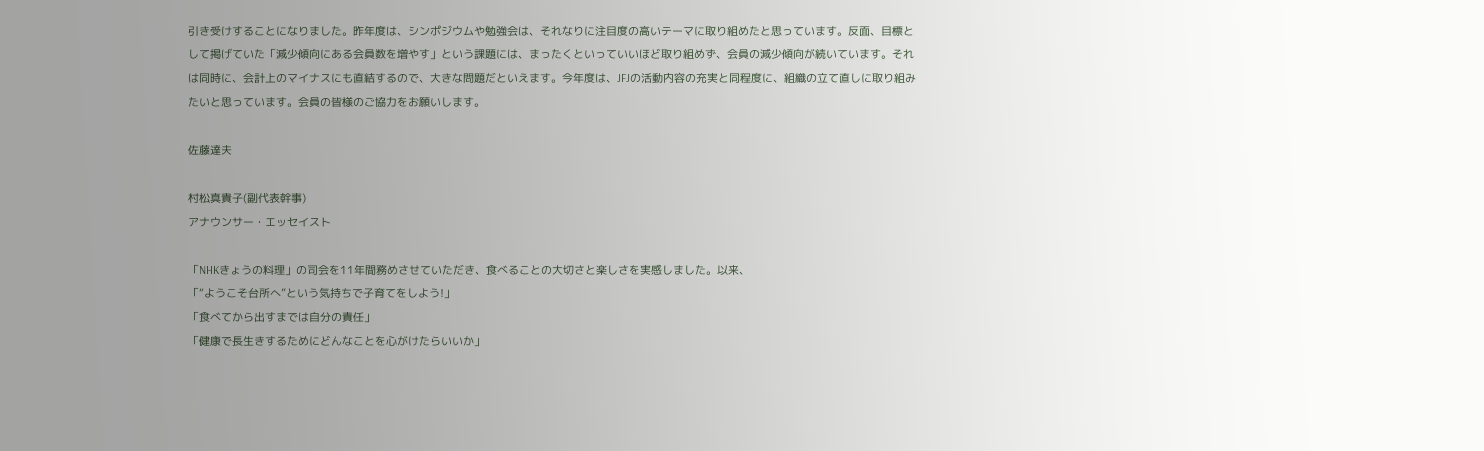引き受けすることになりました。昨年度は、シンポジウムや勉強会は、それなりに注目度の高いテーマに取り組めたと思っています。反面、目標として掲げていた「減少傾向にある会員数を増やす」という課題には、まったくといっていいほど取り組めず、会員の減少傾向が続いています。それは同時に、会計上のマイナスにも直結するので、大きな問題だといえます。今年度は、JFJの活動内容の充実と同程度に、組織の立て直しに取り組みたいと思っています。会員の皆様のご協力をお願いします。

佐藤達夫

村松真貴子(副代表幹事)
アナウンサー・エッセイスト

「NHKきょうの料理」の司会を11年間務めさせていただき、食べることの大切さと楽しさを実感しました。以来、
「“ようこそ台所へ”という気持ちで子育てをしよう!」
「食べてから出すまでは自分の責任」
「健康で長生きするためにどんなことを心がけたらいいか」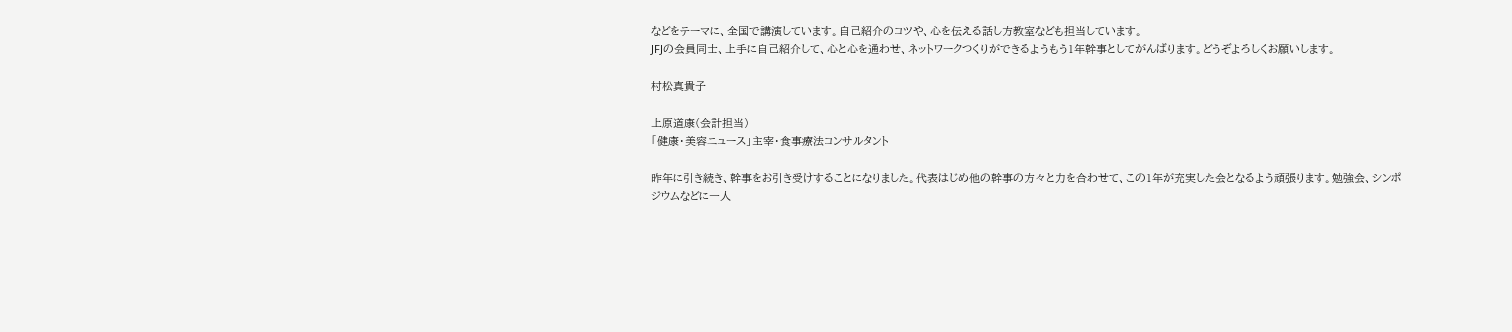などをテーマに、全国で講演しています。自己紹介のコツや、心を伝える話し方教室なども担当しています。
JFJの会員同士、上手に自己紹介して、心と心を通わせ、ネットワークつくりができるようもう1年幹事としてがんばります。どうぞよろしくお願いします。

村松真貴子

上原道康(会計担当)
「健康・美容ニュース」主宰・食事療法コンサルタント

昨年に引き続き、幹事をお引き受けすることになりました。代表はじめ他の幹事の方々と力を合わせて、この1年が充実した会となるよう頑張ります。勉強会、シンポジウムなどに一人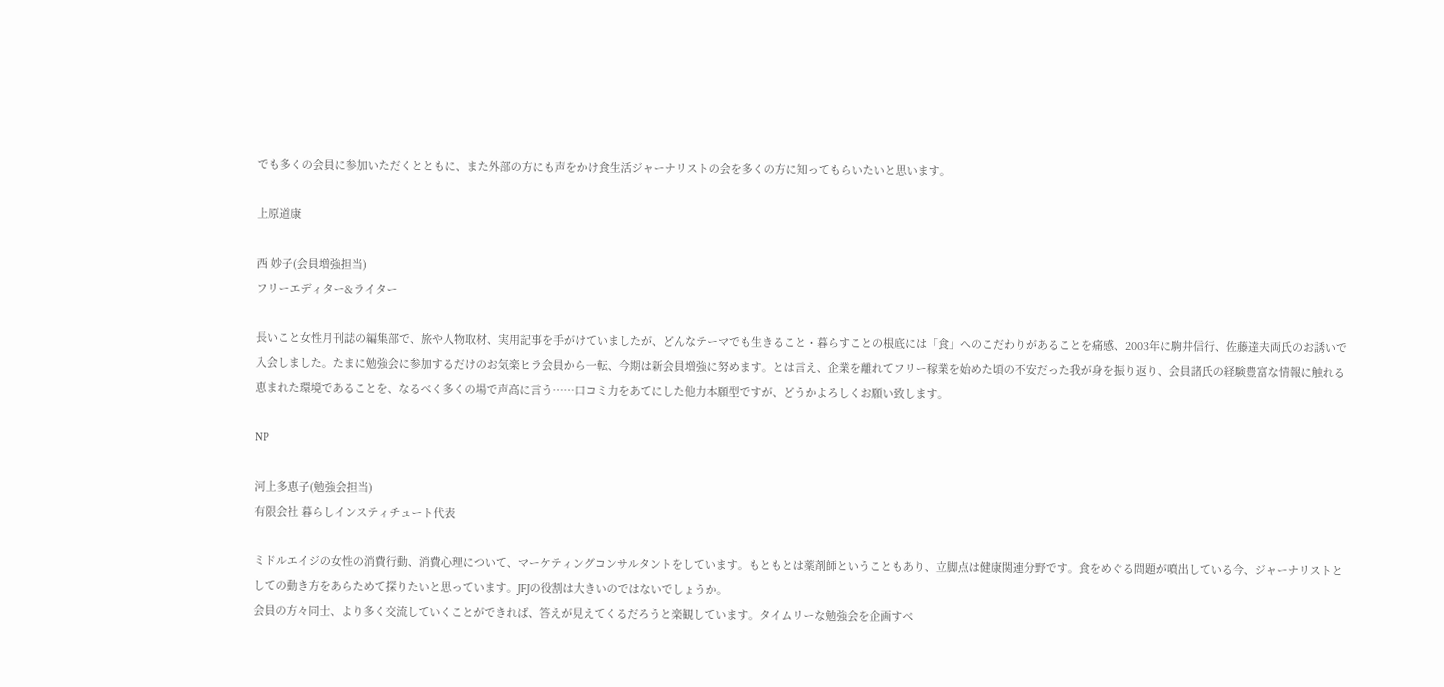でも多くの会員に参加いただくとともに、また外部の方にも声をかけ食生活ジャーナリストの会を多くの方に知ってもらいたいと思います。

上原道康

西 妙子(会員増強担当)
フリーエディター&ライター

長いこと女性月刊誌の編集部で、旅や人物取材、実用記事を手がけていましたが、どんなテーマでも生きること・暮らすことの根底には「食」へのこだわりがあることを痛感、2003年に駒井信行、佐藤達夫両氏のお誘いで入会しました。たまに勉強会に参加するだけのお気楽ヒラ会員から一転、今期は新会員増強に努めます。とは言え、企業を離れてフリー稼業を始めた頃の不安だった我が身を振り返り、会員諸氏の経験豊富な情報に触れる恵まれた環境であることを、なるべく多くの場で声高に言う……口コミ力をあてにした他力本願型ですが、どうかよろしくお願い致します。

NP

河上多恵子(勉強会担当)
有限会社 暮らしインスティチュート代表

ミドルエイジの女性の消費行動、消費心理について、マーケティングコンサルタントをしています。もともとは薬剤師ということもあり、立脚点は健康関連分野です。食をめぐる問題が噴出している今、ジャーナリストとしての動き方をあらためて探りたいと思っています。JFJの役割は大きいのではないでしょうか。
会員の方々同士、より多く交流していくことができれば、答えが見えてくるだろうと楽観しています。タイムリーな勉強会を企画すべ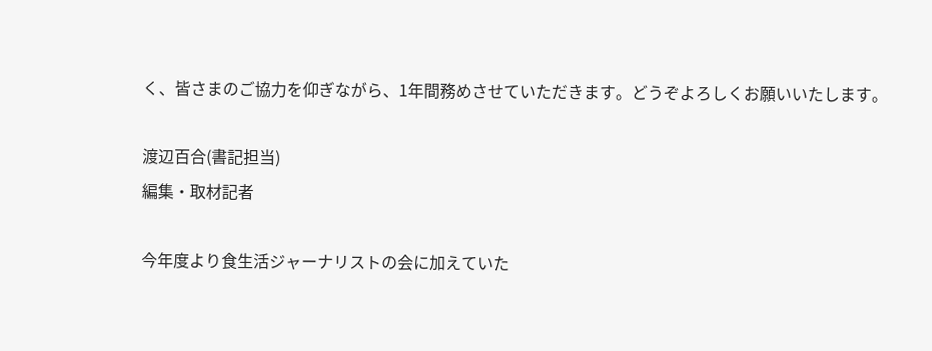く、皆さまのご協力を仰ぎながら、1年間務めさせていただきます。どうぞよろしくお願いいたします。

渡辺百合(書記担当)
編集・取材記者

今年度より食生活ジャーナリストの会に加えていた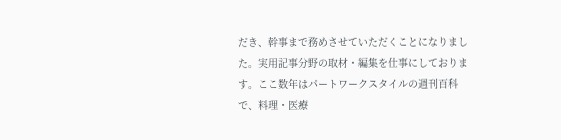だき、幹事まで務めさせていただくことになりました。実用記事分野の取材・編集を仕事にしております。ここ数年はパートワークスタイルの週刊百科で、料理・医療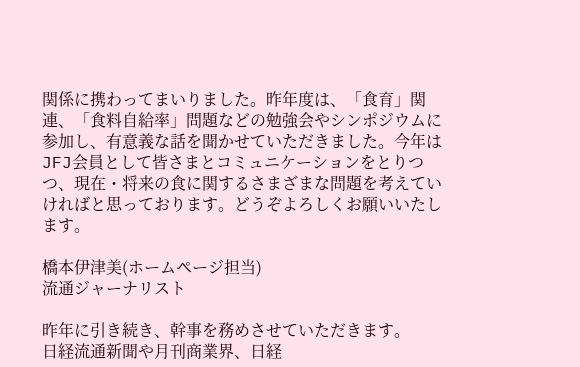関係に携わってまいりました。昨年度は、「食育」関連、「食料自給率」問題などの勉強会やシンポジウムに参加し、有意義な話を聞かせていただきました。今年はJFJ会員として皆さまとコミュニケーションをとりつつ、現在・将来の食に関するさまざまな問題を考えていければと思っております。どうぞよろしくお願いいたします。

橋本伊津美(ホームページ担当)
流通ジャーナリスト

昨年に引き続き、幹事を務めさせていただきます。
日経流通新聞や月刊商業界、日経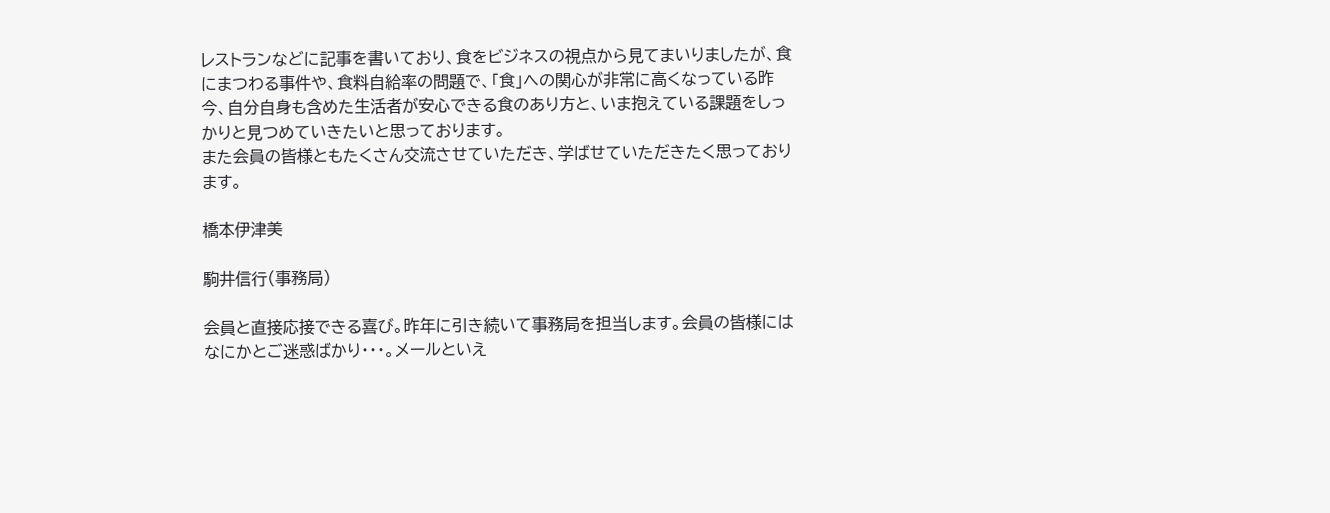レストランなどに記事を書いており、食をビジネスの視点から見てまいりましたが、食にまつわる事件や、食料自給率の問題で、「食」への関心が非常に高くなっている昨今、自分自身も含めた生活者が安心できる食のあり方と、いま抱えている課題をしっかりと見つめていきたいと思っております。
また会員の皆様ともたくさん交流させていただき、学ばせていただきたく思っております。

橋本伊津美

駒井信行(事務局)

会員と直接応接できる喜び。昨年に引き続いて事務局を担当します。会員の皆様にはなにかとご迷惑ばかり・・・。メールといえ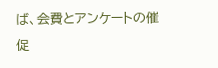ば、会費とアンケートの催促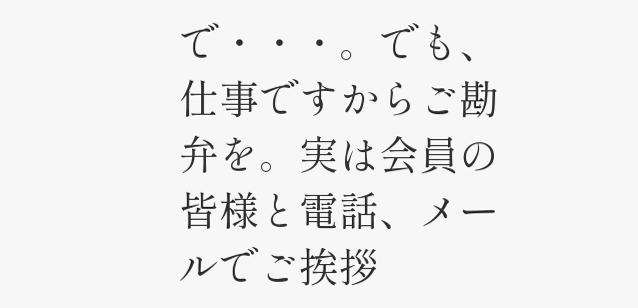で・・・。でも、仕事ですからご勘弁を。実は会員の皆様と電話、メールでご挨拶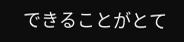できることがとて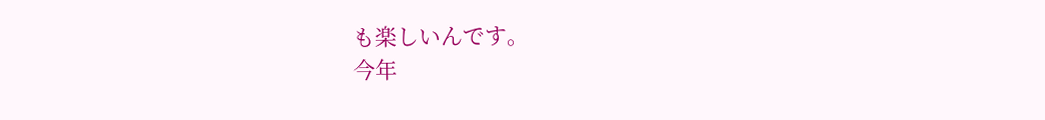も楽しいんです。
今年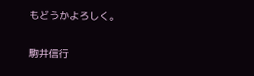もどうかよろしく。

駒井信行